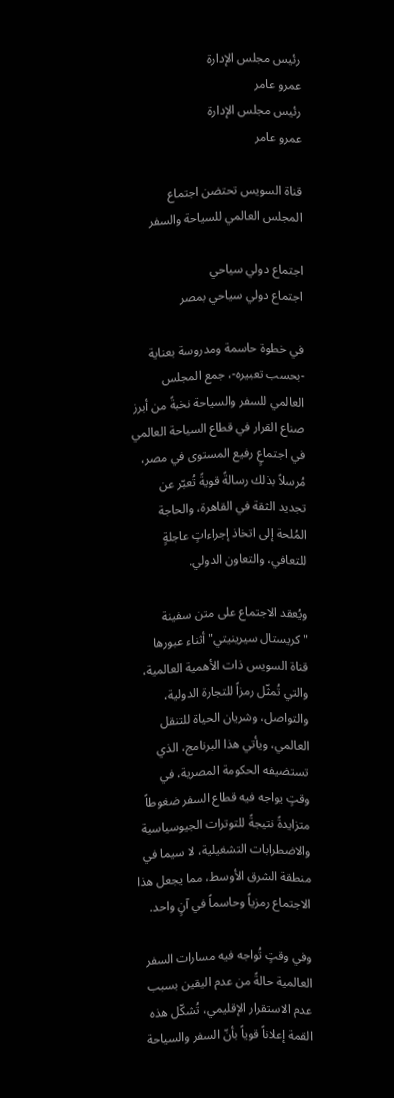رئيس مجلس الإدارة
عمرو عامر
رئيس مجلس الإدارة
عمرو عامر

قناة السويس تحتضن اجتماع المجلس العالمي للسياحة والسفر

اجتماع دولي سياحي
اجتماع دولي سياحي بمصر

في خطوة حاسمة ومدروسة بعناية -بحسب تعبيره-، جمع المجلس العالمي للسفر والسياحة نخبةً من أبرز صناع القرار في قطاع السياحة العالمي في اجتماعٍ رفيع المستوى في مصر، مُرسلاً بذلك رسالةً قويةً تُعبّر عن تجديد الثقة في القاهرة، والحاجة المُلحة إلى اتخاذ إجراءاتٍ عاجلةٍ للتعافي، والتعاون الدولي.

ويُعقد الاجتماع على متن سفينة "كريستال سيرينيتي" أثناء عبورها قناة السويس ذات الأهمية العالمية، والتي تُمثّل رمزاً للتجارة الدولية، والتواصل، وشريان الحياة للتنقل العالمي، ويأتي هذا البرنامج، الذي تستضيفه الحكومة المصرية، في وقتٍ يواجه فيه قطاع السفر ضغوطاً متزايدةً نتيجةً للتوترات الجيوسياسية والاضطرابات التشغيلية، لا سيما في منطقة الشرق الأوسط، مما يجعل هذا الاجتماع رمزياً وحاسماً في آنٍ واحد.

وفي وقتٍ تُواجه فيه مسارات السفر العالمية حالةً من عدم اليقين بسبب عدم الاستقرار الإقليمي، تُشكّل هذه القمة إعلاناً قوياً بأنّ السفر والسياحة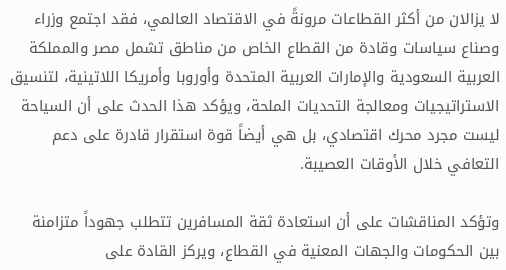لا يزالان من أكثر القطاعات مرونةً في الاقتصاد العالمي، فقد اجتمع وزراء وصناع سياسات وقادة من القطاع الخاص من مناطق تشمل مصر والمملكة العربية السعودية والإمارات العربية المتحدة وأوروبا وأمريكا اللاتينية، لتنسيق الاستراتيجيات ومعالجة التحديات الملحة، ويؤكد هذا الحدث على أن السياحة ليست مجرد محرك اقتصادي، بل هي أيضاً قوة استقرار قادرة على دعم التعافي خلال الأوقات العصيبة.

وتؤكد المناقشات على أن استعادة ثقة المسافرين تتطلب جهوداً متزامنة بين الحكومات والجهات المعنية في القطاع، ويركز القادة على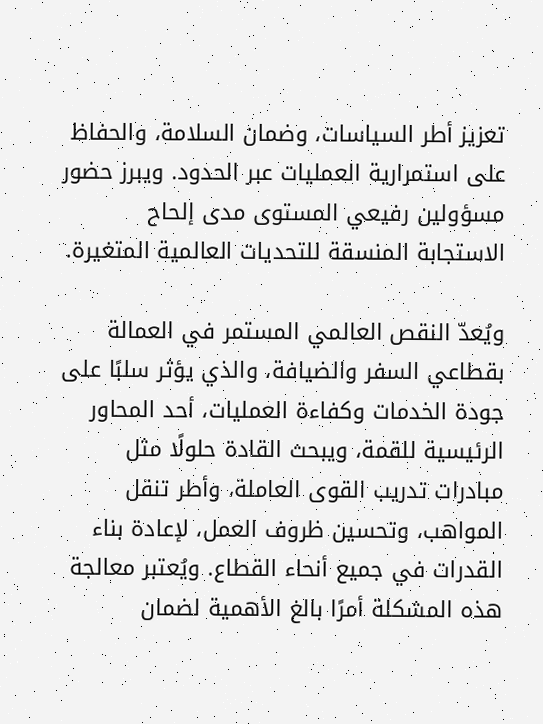تعزيز أطر السياسات، وضمان السلامة، والحفاظ على استمرارية العمليات عبر الحدود. ويبرز حضور مسؤولين رفيعي المستوى مدى إلحاح الاستجابة المنسقة للتحديات العالمية المتغيرة.

ويُعدّ النقص العالمي المستمر في العمالة بقطاعي السفر والضيافة، والذي يؤثر سلبًا على جودة الخدمات وكفاءة العمليات، أحد المحاور الرئيسية للقمة، ويبحث القادة حلولًا مثل مبادرات تدريب القوى العاملة، وأطر تنقل المواهب، وتحسين ظروف العمل، لإعادة بناء القدرات في جميع أنحاء القطاع. ويُعتبر معالجة هذه المشكلة أمرًا بالغ الأهمية لضمان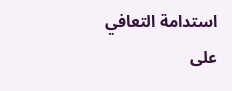استدامة التعافي على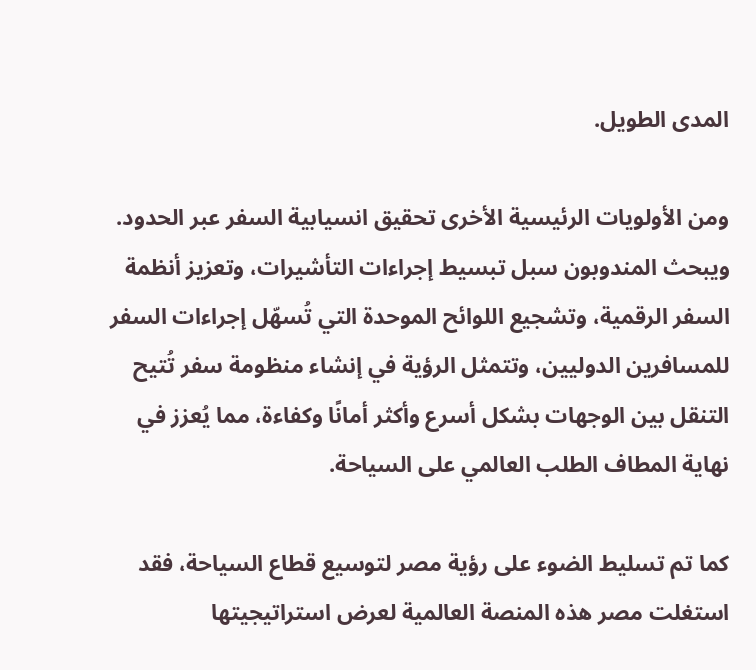المدى الطويل.

ومن الأولويات الرئيسية الأخرى تحقيق انسيابية السفر عبر الحدود. ويبحث المندوبون سبل تبسيط إجراءات التأشيرات، وتعزيز أنظمة السفر الرقمية، وتشجيع اللوائح الموحدة التي تُسهّل إجراءات السفر للمسافرين الدوليين، وتتمثل الرؤية في إنشاء منظومة سفر تُتيح التنقل بين الوجهات بشكل أسرع وأكثر أمانًا وكفاءة، مما يُعزز في نهاية المطاف الطلب العالمي على السياحة.

كما تم تسليط الضوء على رؤية مصر لتوسيع قطاع السياحة، فقد استغلت مصر هذه المنصة العالمية لعرض استراتيجيتها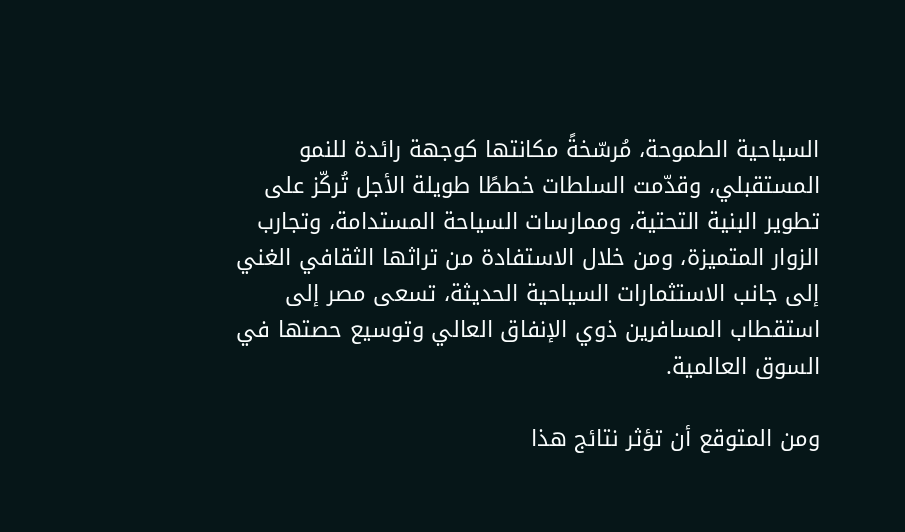السياحية الطموحة، مُرسّخةً مكانتها كوجهة رائدة للنمو المستقبلي، وقدّمت السلطات خططًا طويلة الأجل تُركّز على تطوير البنية التحتية، وممارسات السياحة المستدامة، وتجارب الزوار المتميزة، ومن خلال الاستفادة من تراثها الثقافي الغني إلى جانب الاستثمارات السياحية الحديثة، تسعى مصر إلى استقطاب المسافرين ذوي الإنفاق العالي وتوسيع حصتها في السوق العالمية.

ومن المتوقع أن تؤثر نتائج هذا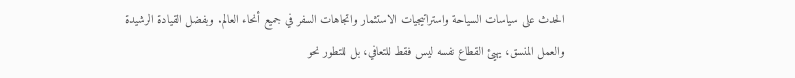الحدث على سياسات السياحة واستراتيجيات الاستثمار واتجاهات السفر في جميع أنحاء العالم. وبفضل القيادة الرشيدة والعمل المنسق، يهيئ القطاع نفسه ليس فقط للتعافي، بل للتطور نحو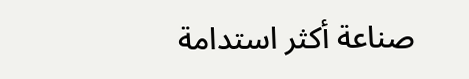صناعة أكثر استدامة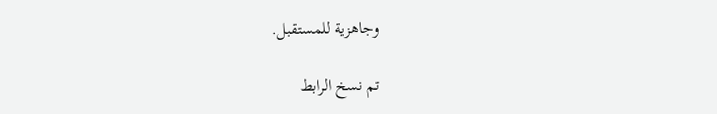وجاهزية للمستقبل.

تم نسخ الرابط